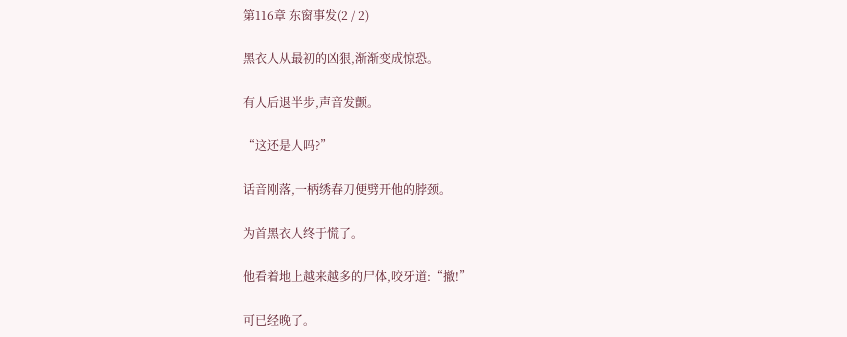第116章 东窗事发(2 / 2)

黑衣人从最初的凶狠,渐渐变成惊恐。

有人后退半步,声音发颤。

“这还是人吗?”

话音刚落,一柄绣春刀便劈开他的脖颈。

为首黑衣人终于慌了。

他看着地上越来越多的尸体,咬牙道:“撤!”

可已经晚了。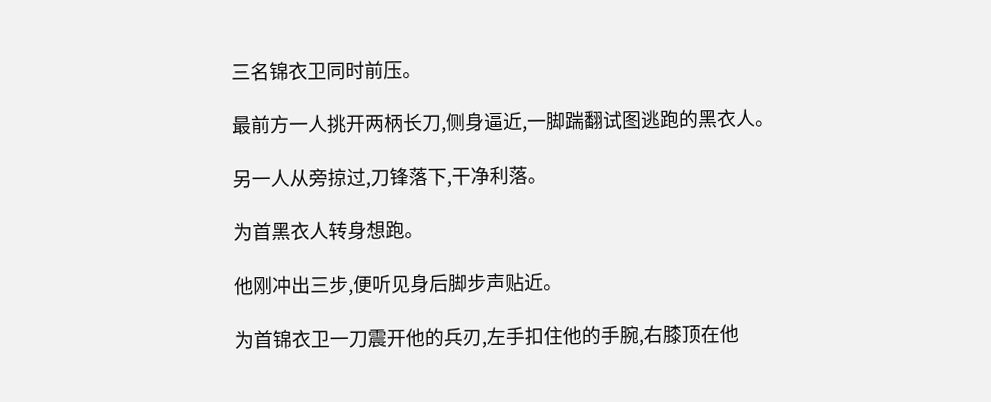三名锦衣卫同时前压。

最前方一人挑开两柄长刀,侧身逼近,一脚踹翻试图逃跑的黑衣人。

另一人从旁掠过,刀锋落下,干净利落。

为首黑衣人转身想跑。

他刚冲出三步,便听见身后脚步声贴近。

为首锦衣卫一刀震开他的兵刃,左手扣住他的手腕,右膝顶在他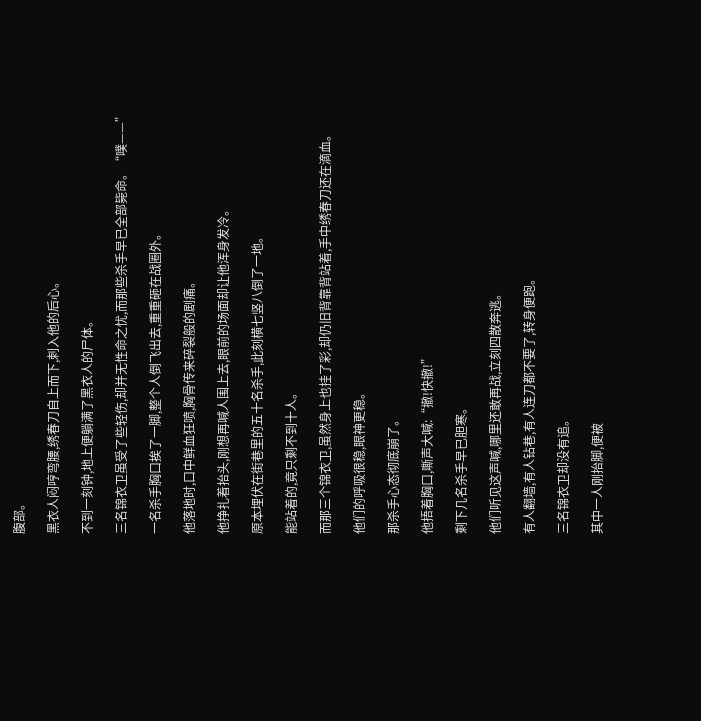腹部。

黑衣人闷哼弯腰,绣春刀自上而下,刺入他的后心。

不到一刻钟,地上便躺满了黑衣人的尸体。

三名锦衣卫虽受了些轻伤,却并无性命之忧,而那些杀手早已全部毙命。“噗——”

一名杀手胸口挨了一脚,整个人倒飞出去,重重砸在战圈外。

他落地时,口中鲜血狂喷,胸骨传来碎裂般的剧痛。

他挣扎着抬头,刚想再喊人围上去,眼前的场面却让他浑身发冷。

原本埋伏在街巷里的五十名杀手,此刻横七竖八倒了一地。

能站着的,竟只剩不到十人。

而那三个锦衣卫,虽然身上也挂了彩,却仍旧背靠背站着,手中绣春刀还在滴血。

他们的呼吸很稳,眼神更稳。

那杀手心态彻底崩了。

他捂着胸口,嘶声大喊:“撤!快撤!”

剩下几名杀手早已胆寒。

他们听见这声喊,哪里还敢再战,立刻四散奔逃。

有人翻墙,有人钻巷,有人连刀都不要了,转身便跑。

三名锦衣卫却没有追。

其中一人刚抬脚,便被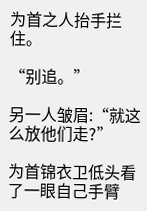为首之人抬手拦住。

“别追。”

另一人皱眉:“就这么放他们走?”

为首锦衣卫低头看了一眼自己手臂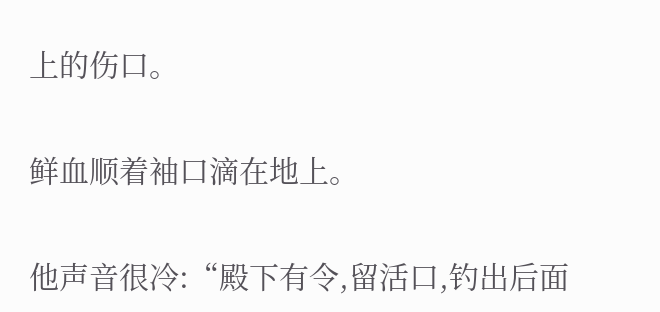上的伤口。

鲜血顺着袖口滴在地上。

他声音很冷:“殿下有令,留活口,钓出后面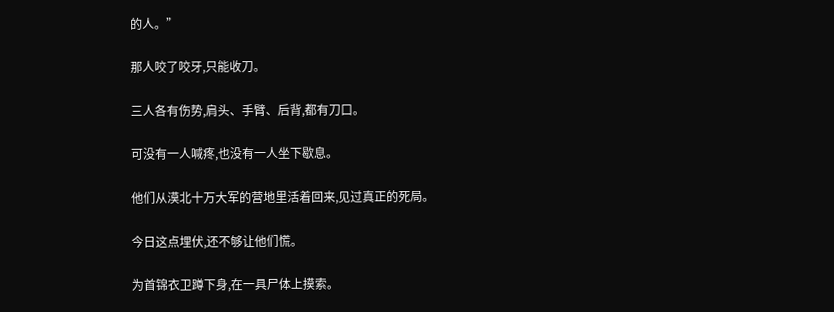的人。”

那人咬了咬牙,只能收刀。

三人各有伤势,肩头、手臂、后背,都有刀口。

可没有一人喊疼,也没有一人坐下歇息。

他们从漠北十万大军的营地里活着回来,见过真正的死局。

今日这点埋伏,还不够让他们慌。

为首锦衣卫蹲下身,在一具尸体上摸索。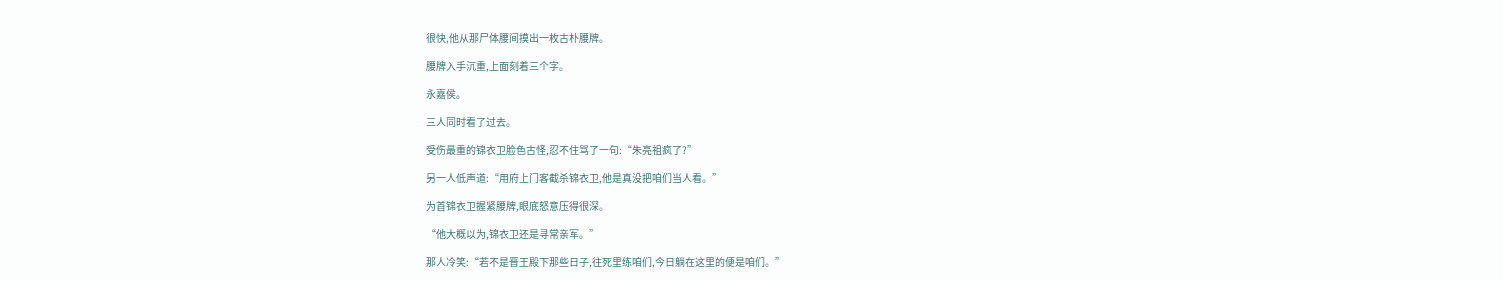很快,他从那尸体腰间摸出一枚古朴腰牌。

腰牌入手沉重,上面刻着三个字。

永嘉侯。

三人同时看了过去。

受伤最重的锦衣卫脸色古怪,忍不住骂了一句:“朱亮祖疯了?”

另一人低声道:“用府上门客截杀锦衣卫,他是真没把咱们当人看。”

为首锦衣卫握紧腰牌,眼底怒意压得很深。

“他大概以为,锦衣卫还是寻常亲军。”

那人冷笑:“若不是晋王殿下那些日子,往死里练咱们,今日躺在这里的便是咱们。”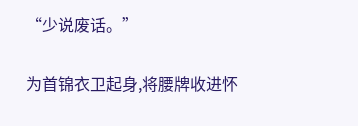“少说废话。”

为首锦衣卫起身,将腰牌收进怀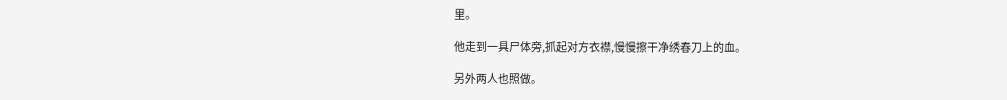里。

他走到一具尸体旁,抓起对方衣襟,慢慢擦干净绣春刀上的血。

另外两人也照做。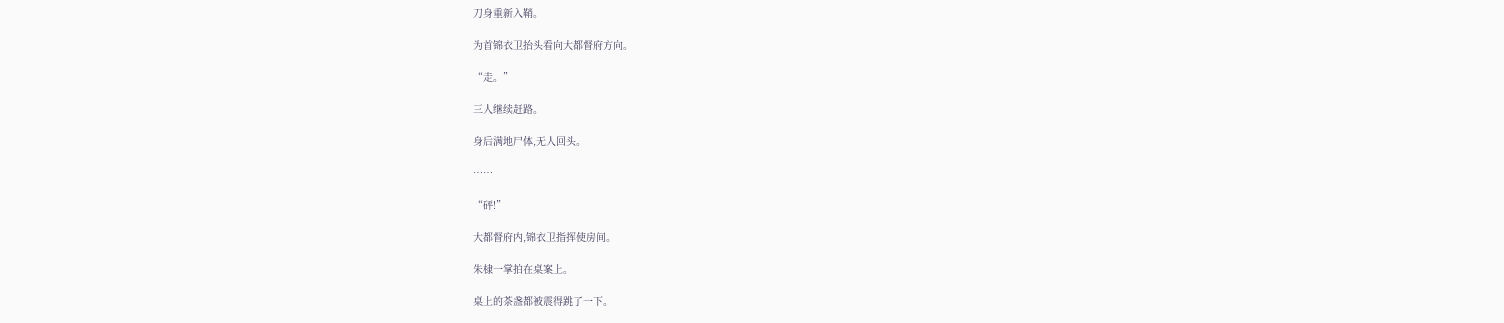刀身重新入鞘。

为首锦衣卫抬头看向大都督府方向。

“走。”

三人继续赶路。

身后满地尸体,无人回头。

……

“砰!”

大都督府内,锦衣卫指挥使房间。

朱棣一掌拍在桌案上。

桌上的茶盏都被震得跳了一下。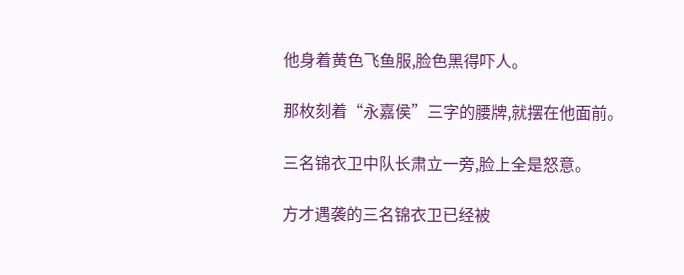他身着黄色飞鱼服,脸色黑得吓人。

那枚刻着“永嘉侯”三字的腰牌,就摆在他面前。

三名锦衣卫中队长肃立一旁,脸上全是怒意。

方才遇袭的三名锦衣卫已经被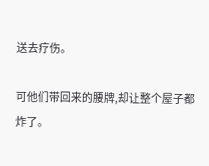送去疗伤。

可他们带回来的腰牌,却让整个屋子都炸了。